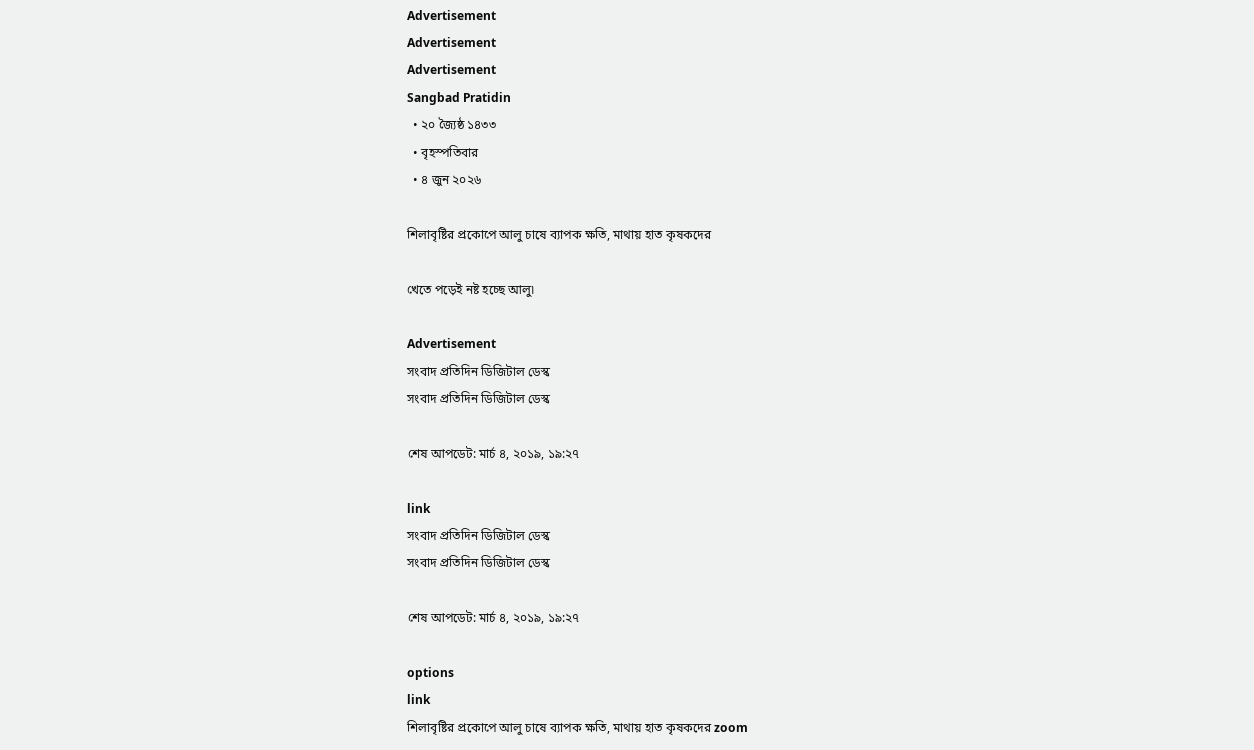Advertisement
Advertisement
Advertisement
Sangbad Pratidin
  • ২০ জ্যৈষ্ঠ ১৪৩৩
  • বৃহস্পতিবার
  • ৪ জুন ২০২৬

শিলাবৃষ্টির প্রকোপে আলু চাষে ব্যাপক ক্ষতি, মাথায় হাত কৃষকদের

খেতে পড়েই নষ্ট হচ্ছে আলু৷

Advertisement
সংবাদ প্রতিদিন ডিজিটাল ডেস্ক
সংবাদ প্রতিদিন ডিজিটাল ডেস্ক

শেষ আপডেট: মার্চ ৪, ২০১৯, ১৯:২৭

link
সংবাদ প্রতিদিন ডিজিটাল ডেস্ক
সংবাদ প্রতিদিন ডিজিটাল ডেস্ক

শেষ আপডেট: মার্চ ৪, ২০১৯, ১৯:২৭

options
link
শিলাবৃষ্টির প্রকোপে আলু চাষে ব্যাপক ক্ষতি, মাথায় হাত কৃষকদের zoom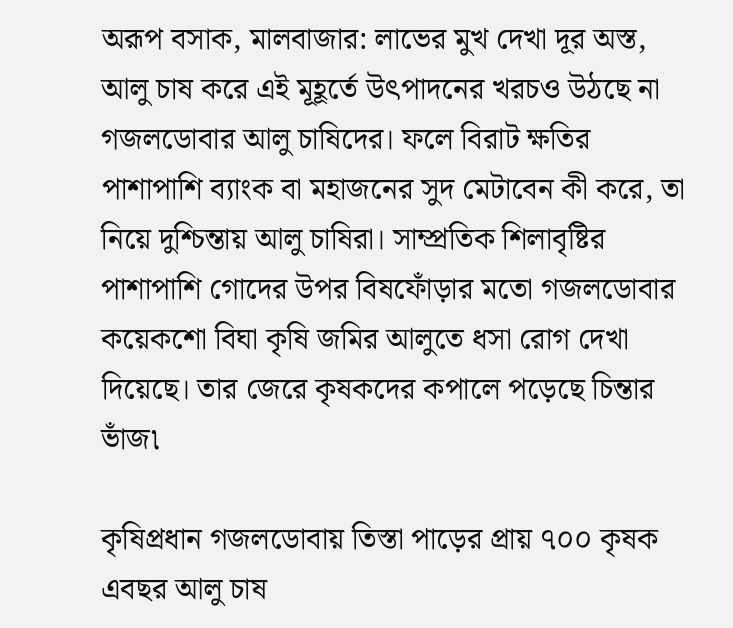অরূপ বসাক, মালবাজার: লাভের মুখ দেখা দূর অস্ত, আলু চাষ করে এই মূহূর্তে উৎপাদনের খরচও উঠছে না গজলডোবার আলু চাষিদের। ফলে বিরাট ক্ষতির পাশাপাশি ব্যাংক বা মহাজনের সুদ মেটাবেন কী করে, তা নিয়ে দুশ্চিন্তায় আলু চাষিরা। সাম্প্রতিক শিলাবৃষ্টির পাশাপাশি গোদের উপর বিষফোঁড়ার মতো গজলডোবার কয়েকশো বিঘা কৃষি জমির আলুতে ধসা রোগ দেখা দিয়েছে। তার জেরে কৃষকদের কপালে পড়েছে চিন্তার ভাঁজ৷

কৃষিপ্রধান গজলডোবায় তিস্তা পাড়ের প্রায় ৭০০ কৃষক এবছর আলু চাষ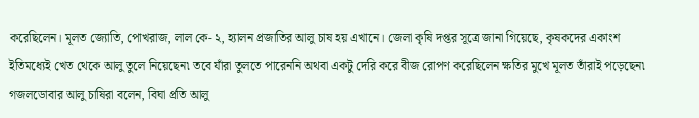করেছিলেন। মূলত জ্যোতি, পোখরাজ, লাল কে- ২, হ্যালন প্রজাতির আলু চাষ হয় এখানে। জেলা কৃষি দপ্তর সূত্রে জানা গিয়েছে, কৃষকদের একাংশ ইতিমধ্যেই খেত থেকে আলু তুলে নিয়েছেন৷ তবে যাঁরা তুলতে পারেননি অথবা একটু দেরি করে বীজ রোপণ করেছিলেন ক্ষতির মুখে মূলত তাঁরাই পড়েছেন৷ গজলডোবার আলু চাষিরা বলেন, বিঘা প্রতি আলু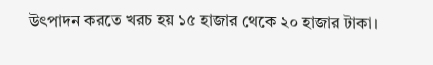উৎপাদন করতে খরচ হয় ১৫ হাজার থেকে ২০ হাজার টাকা।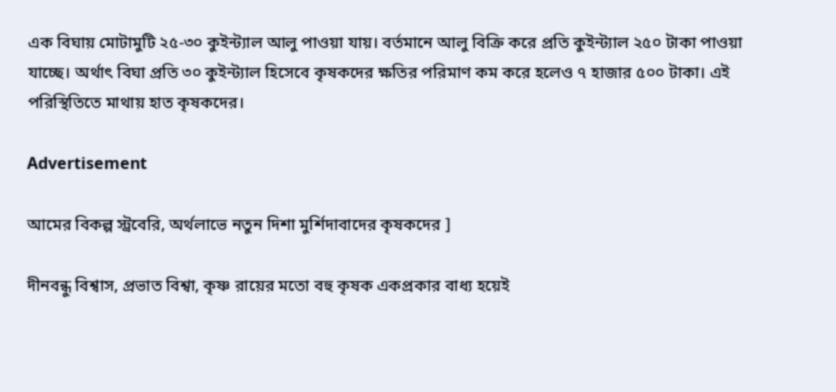এক বিঘায় মোটামুটি ২৫-৩০ কুইন্ট্যাল আলু পাওয়া যায়। বর্তমানে আলু বিক্রি করে প্রতি কুইন্ট্যাল ২৫০ টাকা পাওয়া যাচ্ছে। অর্থাৎ বিঘা প্রতি ৩০ কুইন্ট্যাল হিসেবে কৃষকদের ক্ষতির পরিমাণ কম করে হলেও ৭ হাজার ৫০০ টাকা। এই পরিস্থিতিতে মাথায় হাত কৃষকদের।

Advertisement

আমের বিকল্প স্ট্রবেরি, অর্থলাভে নতুন দিশা মুর্শিদাবাদের কৃষকদের ]

দীনবন্ধু বিশ্বাস, প্রভাত বিশ্বা, কৃষ্ণ রায়ের মতো বহু কৃষক একপ্রকার বাধ্য হয়েই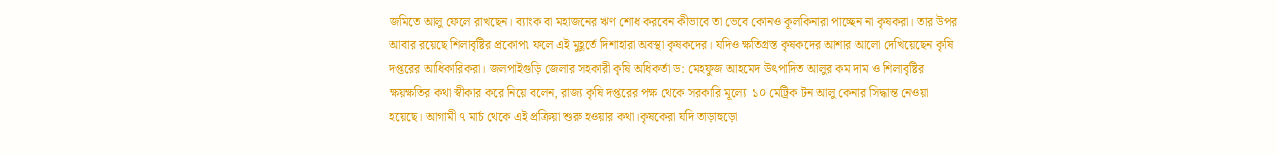জমিতে আলু ফেলে রাখছেন। ব্যাংক বা মহাজনের ঋণ শোধ করবেন কীভাবে তা ভেবে কোনও কূলকিনারা পাচ্ছেন না কৃষকরা। তার উপর আবার রয়েছে শিলাবৃষ্টির প্রকোপ৷ ফলে এই মুহূর্তে দিশাহারা অবস্থা কৃষকদের। যদিও ক্ষতিগ্রস্ত কৃষকদের আশার আলো দেখিয়েছেন কৃষি দপ্তরের আধিকারিকরা। জলপাইগুড়ি জেলার সহকারী কৃষি অধিকর্তা ড: মেহফুজ আহমেদ উৎপাদিত আলুর কম দাম ও শিলাবৃষ্টির ক্ষয়ক্ষতির কথা স্বীকার করে নিয়ে বলেন, রাজ্য কৃষি দপ্তরের পক্ষ থেকে সরকারি মূল্যে  ১০ মেট্রিক টন আলু কেনার সিদ্ধান্ত নেওয়া হয়েছে। আগামী ৭ মার্চ থেকে এই প্রক্রিয়া শুরু হওয়ার কথা।কৃষকেরা যদি তাড়াহুড়ো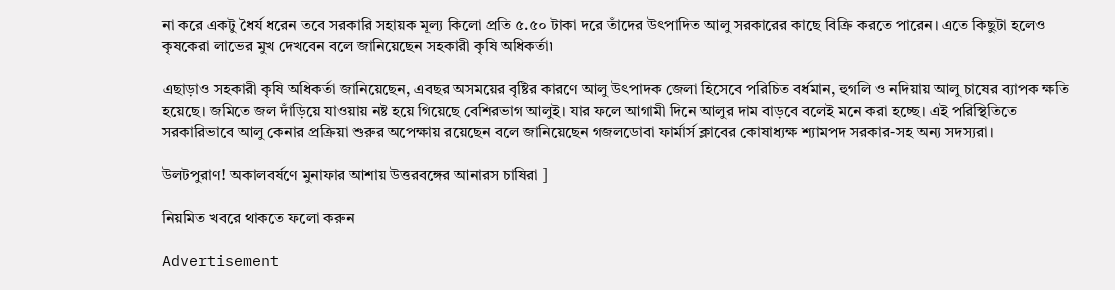না করে একটু ধৈর্য ধরেন তবে সরকারি সহায়ক মূল্য কিলো প্রতি ৫.৫০ টাকা দরে তাঁদের উৎপাদিত আলু সরকারের কাছে বিক্রি করতে পারেন। এতে কিছুটা হলেও কৃষকেরা লাভের মুখ দেখবেন বলে জানিয়েছেন সহকারী কৃষি অধিকর্তা৷

এছাড়াও সহকারী কৃষি অধিকর্তা জানিয়েছেন, এবছর অসময়ের বৃষ্টির কারণে আলু উৎপাদক জেলা হিসেবে পরিচিত বর্ধমান, হুগলি ও নদিয়ায় আলু চাষের ব্যাপক ক্ষতি হয়েছে। জমিতে জল দাঁড়িয়ে যাওয়ায় নষ্ট হয়ে গিয়েছে বেশিরভাগ আলুই। যার ফলে আগামী দিনে আলুর দাম বাড়বে বলেই মনে করা হচ্ছে। এই পরিস্থিতিতে সরকারিভাবে আলু কেনার প্রক্রিয়া শুরুর অপেক্ষায় রয়েছেন বলে জানিয়েছেন গজলডোবা ফার্মার্স ক্লাবের কোষাধ্যক্ষ শ্যামপদ সরকার-সহ অন্য সদস্যরা।

উলটপুরাণ! অকালবর্ষণে মুনাফার আশায় উত্তরবঙ্গের আনারস চাষিরা ]

নিয়মিত খবরে থাকতে ফলো করুন

Advertisement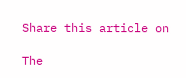Share this article on

The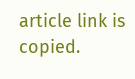article link is copied.